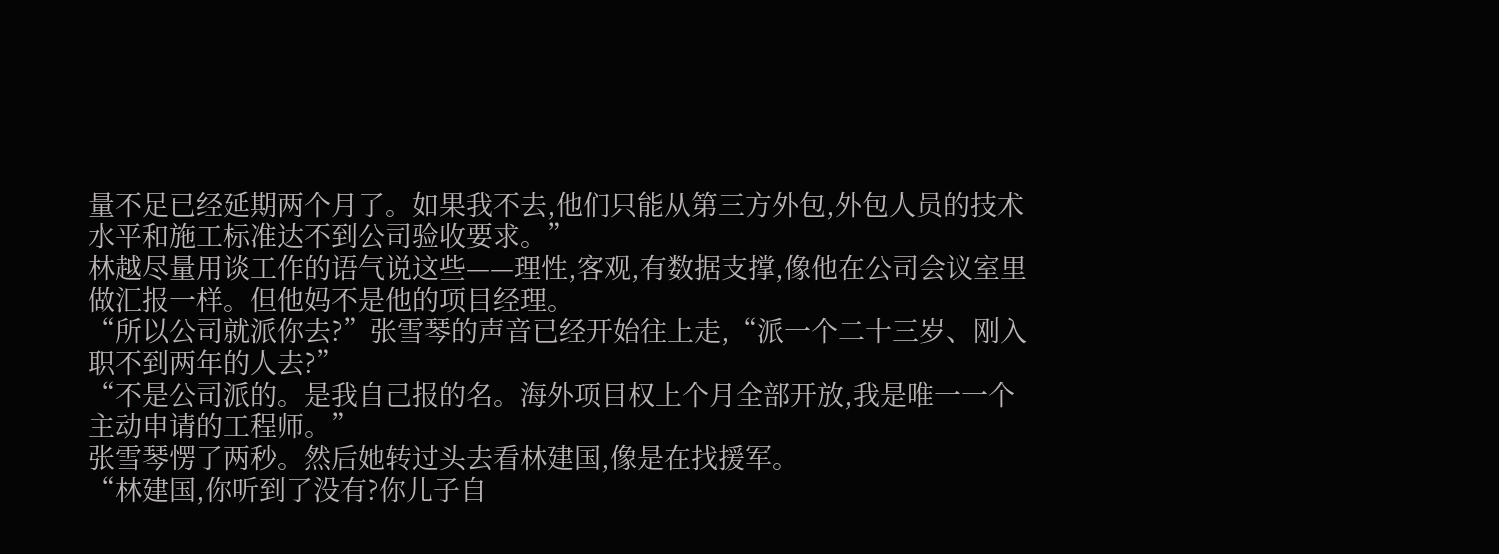量不足已经延期两个月了。如果我不去,他们只能从第三方外包,外包人员的技术水平和施工标准达不到公司验收要求。”
林越尽量用谈工作的语气说这些——理性,客观,有数据支撑,像他在公司会议室里做汇报一样。但他妈不是他的项目经理。
“所以公司就派你去?”张雪琴的声音已经开始往上走,“派一个二十三岁、刚入职不到两年的人去?”
“不是公司派的。是我自己报的名。海外项目权上个月全部开放,我是唯一一个主动申请的工程师。”
张雪琴愣了两秒。然后她转过头去看林建国,像是在找援军。
“林建国,你听到了没有?你儿子自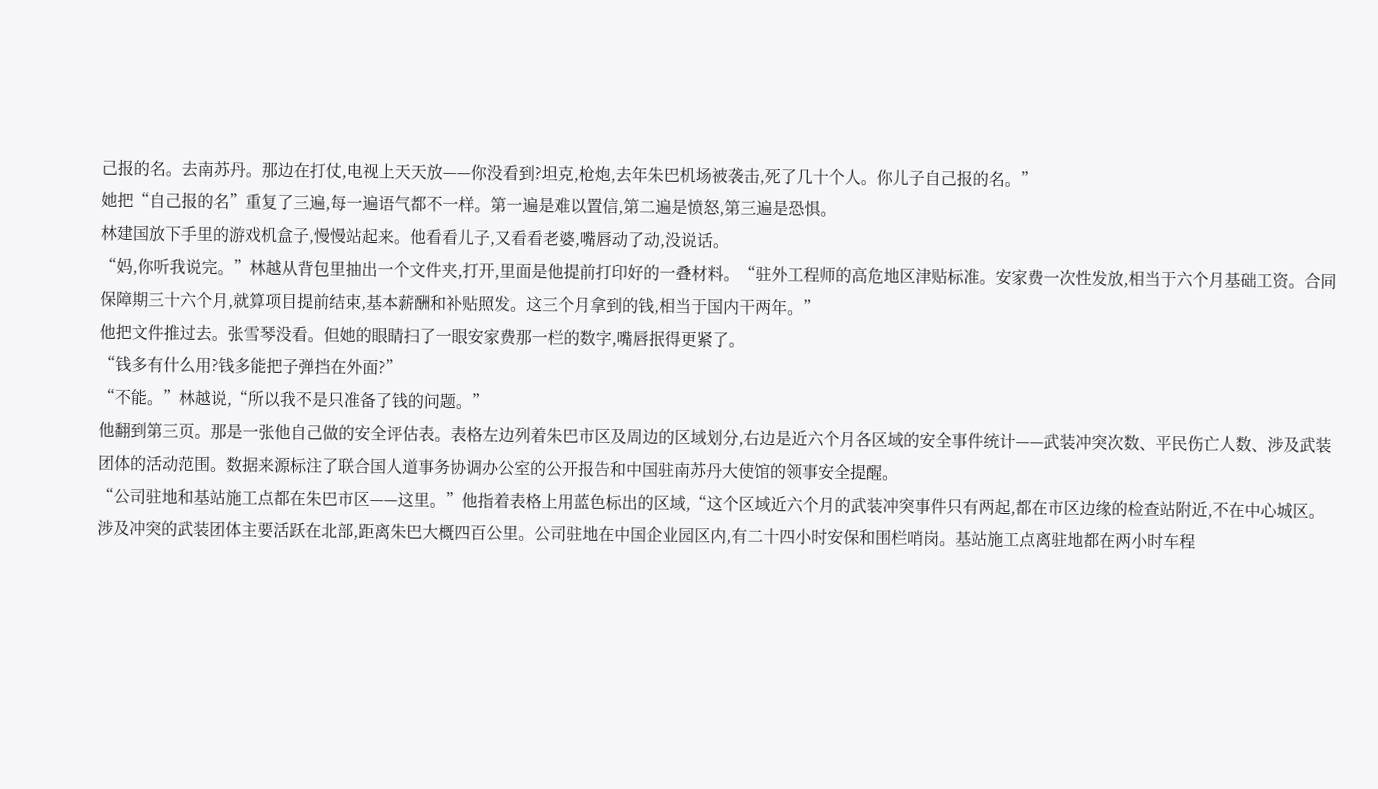己报的名。去南苏丹。那边在打仗,电视上天天放——你没看到?坦克,枪炮,去年朱巴机场被袭击,死了几十个人。你儿子自己报的名。”
她把“自己报的名”重复了三遍,每一遍语气都不一样。第一遍是难以置信,第二遍是愤怒,第三遍是恐惧。
林建国放下手里的游戏机盒子,慢慢站起来。他看看儿子,又看看老婆,嘴唇动了动,没说话。
“妈,你听我说完。”林越从背包里抽出一个文件夹,打开,里面是他提前打印好的一叠材料。“驻外工程师的高危地区津贴标准。安家费一次性发放,相当于六个月基础工资。合同保障期三十六个月,就算项目提前结束,基本薪酬和补贴照发。这三个月拿到的钱,相当于国内干两年。”
他把文件推过去。张雪琴没看。但她的眼睛扫了一眼安家费那一栏的数字,嘴唇抿得更紧了。
“钱多有什么用?钱多能把子弹挡在外面?”
“不能。”林越说,“所以我不是只准备了钱的问题。”
他翻到第三页。那是一张他自己做的安全评估表。表格左边列着朱巴市区及周边的区域划分,右边是近六个月各区域的安全事件统计——武装冲突次数、平民伤亡人数、涉及武装团体的活动范围。数据来源标注了联合国人道事务协调办公室的公开报告和中国驻南苏丹大使馆的领事安全提醒。
“公司驻地和基站施工点都在朱巴市区——这里。”他指着表格上用蓝色标出的区域,“这个区域近六个月的武装冲突事件只有两起,都在市区边缘的检查站附近,不在中心城区。涉及冲突的武装团体主要活跃在北部,距离朱巴大概四百公里。公司驻地在中国企业园区内,有二十四小时安保和围栏哨岗。基站施工点离驻地都在两小时车程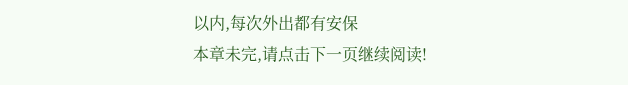以内,每次外出都有安保
本章未完,请点击下一页继续阅读!